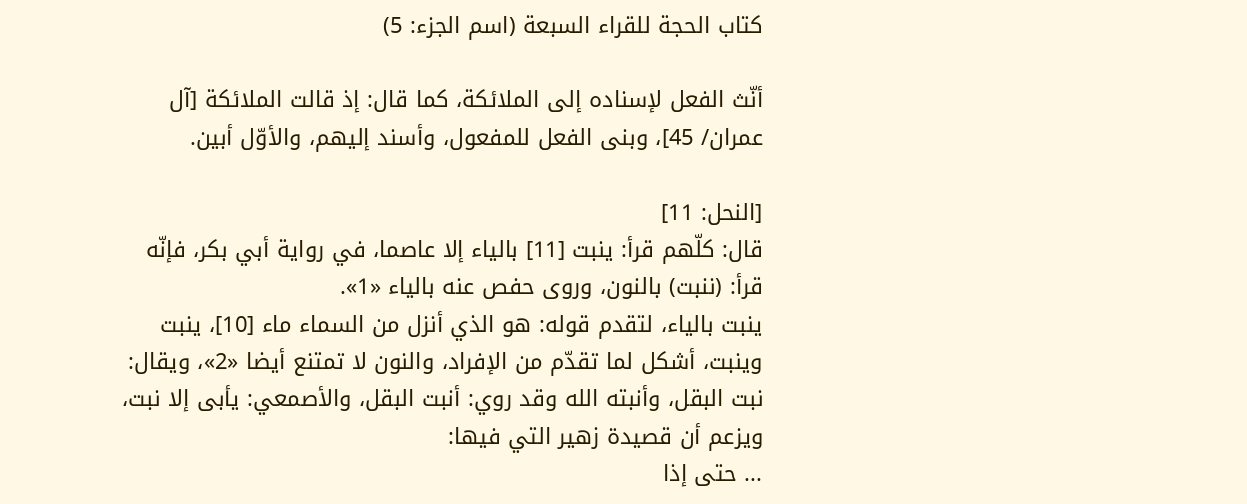كتاب الحجة للقراء السبعة (اسم الجزء: 5)

أنّث الفعل لإسناده إلى الملائكة، كما قال: إذ قالت الملائكة [آل عمران/ 45]، وبنى الفعل للمفعول، وأسند إليهم، والأوّل أبين.

[النحل: 11]
قال: كلّهم قرأ: ينبت [11] بالياء إلا عاصما، في رواية أبي بكر، فإنّه قرأ: (ننبت) بالنون، وروى حفص عنه بالياء «1».
ينبت بالياء، لتقدم قوله: هو الذي أنزل من السماء ماء [10]، ينبت وينبت، أشكل لما تقدّم من الإفراد، والنون لا تمتنع أيضا «2»، ويقال: نبت البقل، وأنبته الله وقد روي: أنبت البقل، والأصمعي: يأبى إلا نبت، ويزعم أن قصيدة زهير التي فيها:
... حتى إذا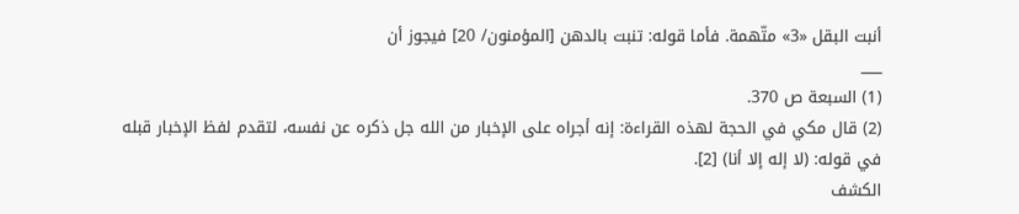أنبت البقل «3» متّهمة. فأما قوله: تنبت بالدهن [المؤمنون/ 20] فيجوز أن
___
(1) السبعة ص 370.
(2) قال مكي في الحجة لهذه القراءة: إنه أجراه على الإخبار من الله جل ذكره عن نفسه، لتقدم لفظ الإخبار قبله في قوله: (لا إله إلا أنا) [2].
الكشف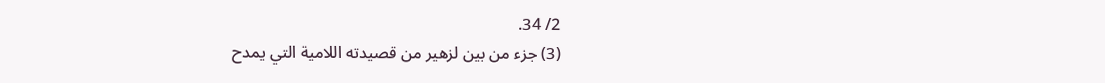2/ 34.
(3) جزء من بين لزهير من قصيدته اللامية التي يمدح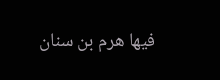فيها هرم بن سنان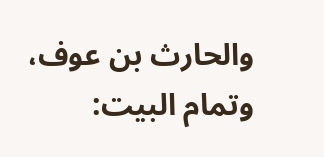والحارث بن عوف، وتمام البيت: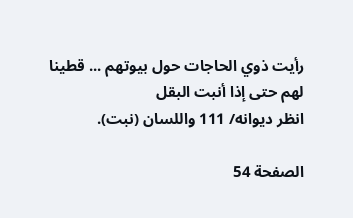رأيت ذوي الحاجات حول بيوتهم ... قطينا لهم حتى إذا أنبت البقل
انظر ديوانه/ 111 واللسان (نبت).

الصفحة 54